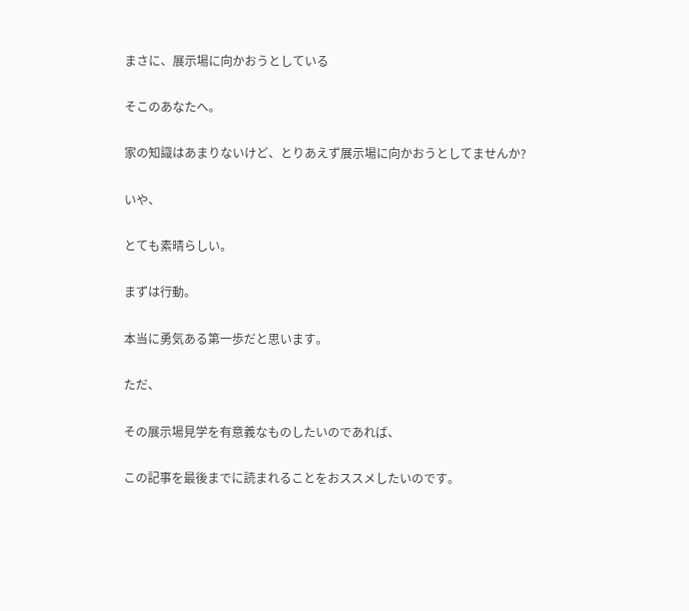まさに、展示場に向かおうとしている

そこのあなたへ。

家の知識はあまりないけど、とりあえず展示場に向かおうとしてませんか?

いや、

とても素晴らしい。

まずは行動。

本当に勇気ある第一歩だと思います。

ただ、

その展示場見学を有意義なものしたいのであれば、

この記事を最後までに読まれることをおススメしたいのです。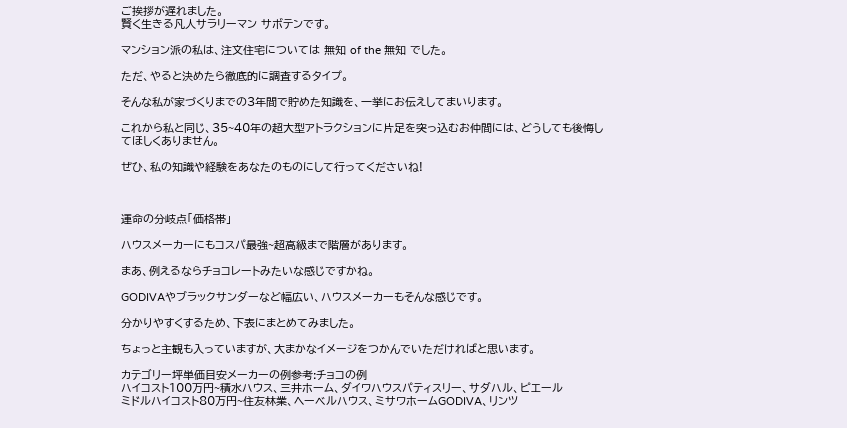ご挨拶が遅れました。
賢く生きる凡人サラリーマン サボテンです。

マンション派の私は、注文住宅については 無知 of the 無知 でした。

ただ、やると決めたら徹底的に調査するタイプ。

そんな私が家づくりまでの3年間で貯めた知識を、一挙にお伝えしてまいります。

これから私と同じ、35~40年の超大型アトラクションに片足を突っ込むお仲間には、どうしても後悔してほしくありません。

ぜひ、私の知識や経験をあなたのものにして行ってくださいね!



運命の分岐点「価格帯」

ハウスメーカーにもコスパ最強~超高級まで階層があります。

まあ、例えるならチョコレートみたいな感じですかね。

GODIVAやブラックサンダーなど幅広い、ハウスメーカーもそんな感じです。

分かりやすくするため、下表にまとめてみました。

ちょっと主観も入っていますが、大まかなイメージをつかんでいただければと思います。

カテゴリー坪単価目安メーカーの例参考:チョコの例
ハイコスト100万円~積水ハウス、三井ホーム、ダイワハウスパティスリー、サダハル、ピエール
ミドルハイコスト80万円~住友林業、ヘーベルハウス、ミサワホームGODIVA、リンツ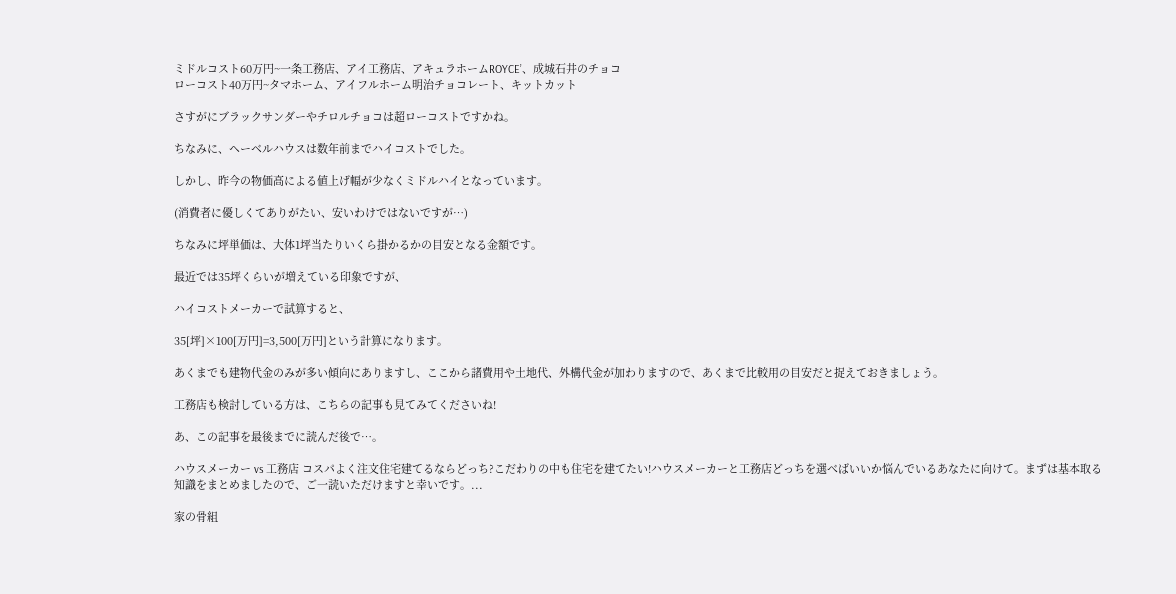ミドルコスト60万円~一条工務店、アイ工務店、アキュラホームROYCE’、成城石井のチョコ
ローコスト40万円~タマホーム、アイフルホーム明治チョコレート、キットカット

さすがにブラックサンダーやチロルチョコは超ローコストですかね。

ちなみに、ヘーベルハウスは数年前までハイコストでした。

しかし、昨今の物価高による値上げ幅が少なくミドルハイとなっています。

(消費者に優しくてありがたい、安いわけではないですが…)

ちなみに坪単価は、大体1坪当たりいくら掛かるかの目安となる金額です。

最近では35坪くらいが増えている印象ですが、

ハイコストメーカーで試算すると、

35[坪]×100[万円]=3,500[万円]という計算になります。

あくまでも建物代金のみが多い傾向にありますし、ここから諸費用や土地代、外構代金が加わりますので、あくまで比較用の目安だと捉えておきましょう。

工務店も検討している方は、こちらの記事も見てみてくださいね!

あ、この記事を最後までに読んだ後で…。

ハウスメーカー vs 工務店 コスパよく注文住宅建てるならどっち?こだわりの中も住宅を建てたい!ハウスメーカーと工務店どっちを選べばいいか悩んでいるあなたに向けて。まずは基本取る知識をまとめましたので、ご一読いただけますと幸いです。...

家の骨組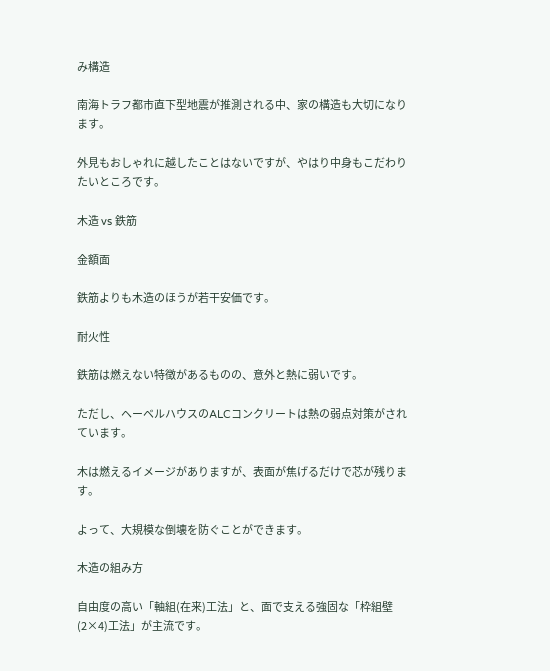み構造

南海トラフ都市直下型地震が推測される中、家の構造も大切になります。

外見もおしゃれに越したことはないですが、やはり中身もこだわりたいところです。

木造 vs 鉄筋

金額面

鉄筋よりも木造のほうが若干安価です。

耐火性

鉄筋は燃えない特徴があるものの、意外と熱に弱いです。

ただし、ヘーベルハウスのALCコンクリートは熱の弱点対策がされています。

木は燃えるイメージがありますが、表面が焦げるだけで芯が残ります。

よって、大規模な倒壊を防ぐことができます。

木造の組み方

自由度の高い「軸組(在来)工法」と、面で支える強固な「枠組壁(2×4)工法」が主流です。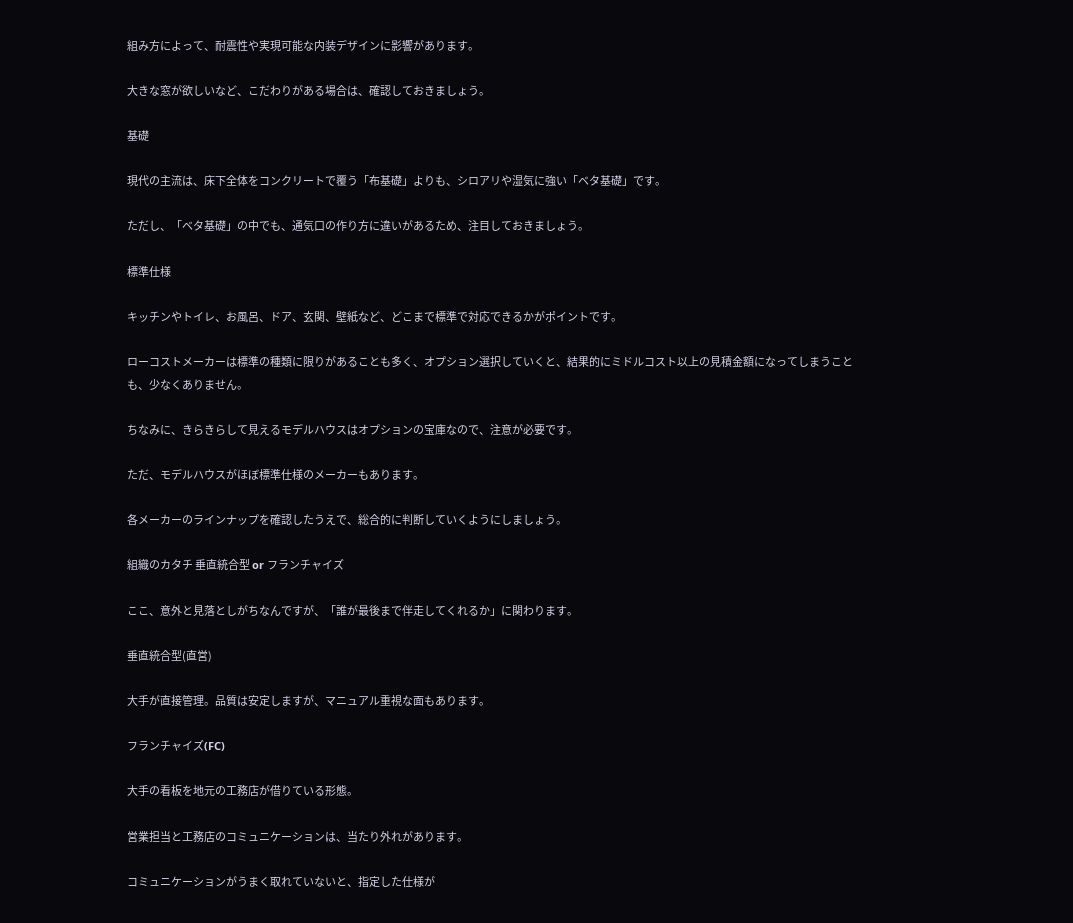組み方によって、耐震性や実現可能な内装デザインに影響があります。

大きな窓が欲しいなど、こだわりがある場合は、確認しておきましょう。

基礎

現代の主流は、床下全体をコンクリートで覆う「布基礎」よりも、シロアリや湿気に強い「ベタ基礎」です。

ただし、「ベタ基礎」の中でも、通気口の作り方に違いがあるため、注目しておきましょう。

標準仕様

キッチンやトイレ、お風呂、ドア、玄関、壁紙など、どこまで標準で対応できるかがポイントです。

ローコストメーカーは標準の種類に限りがあることも多く、オプション選択していくと、結果的にミドルコスト以上の見積金額になってしまうことも、少なくありません。

ちなみに、きらきらして見えるモデルハウスはオプションの宝庫なので、注意が必要です。

ただ、モデルハウスがほぼ標準仕様のメーカーもあります。

各メーカーのラインナップを確認したうえで、総合的に判断していくようにしましょう。

組織のカタチ 垂直統合型 or フランチャイズ

ここ、意外と見落としがちなんですが、「誰が最後まで伴走してくれるか」に関わります。

垂直統合型(直営)

大手が直接管理。品質は安定しますが、マニュアル重視な面もあります。

フランチャイズ(FC)

大手の看板を地元の工務店が借りている形態。

営業担当と工務店のコミュニケーションは、当たり外れがあります。

コミュニケーションがうまく取れていないと、指定した仕様が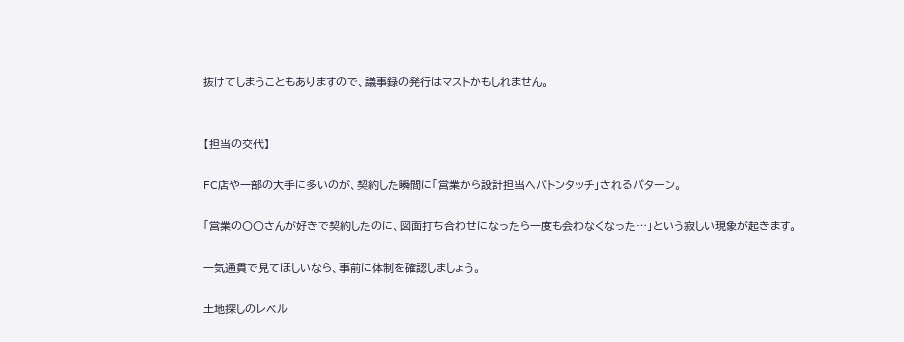抜けてしまうこともありますので、議事録の発行はマストかもしれません。


【担当の交代】

FC店や一部の大手に多いのが、契約した瞬間に「営業から設計担当へバトンタッチ」されるパターン。

「営業の〇〇さんが好きで契約したのに、図面打ち合わせになったら一度も会わなくなった…」という寂しい現象が起きます。

一気通貫で見てほしいなら、事前に体制を確認しましょう。

土地探しのレベル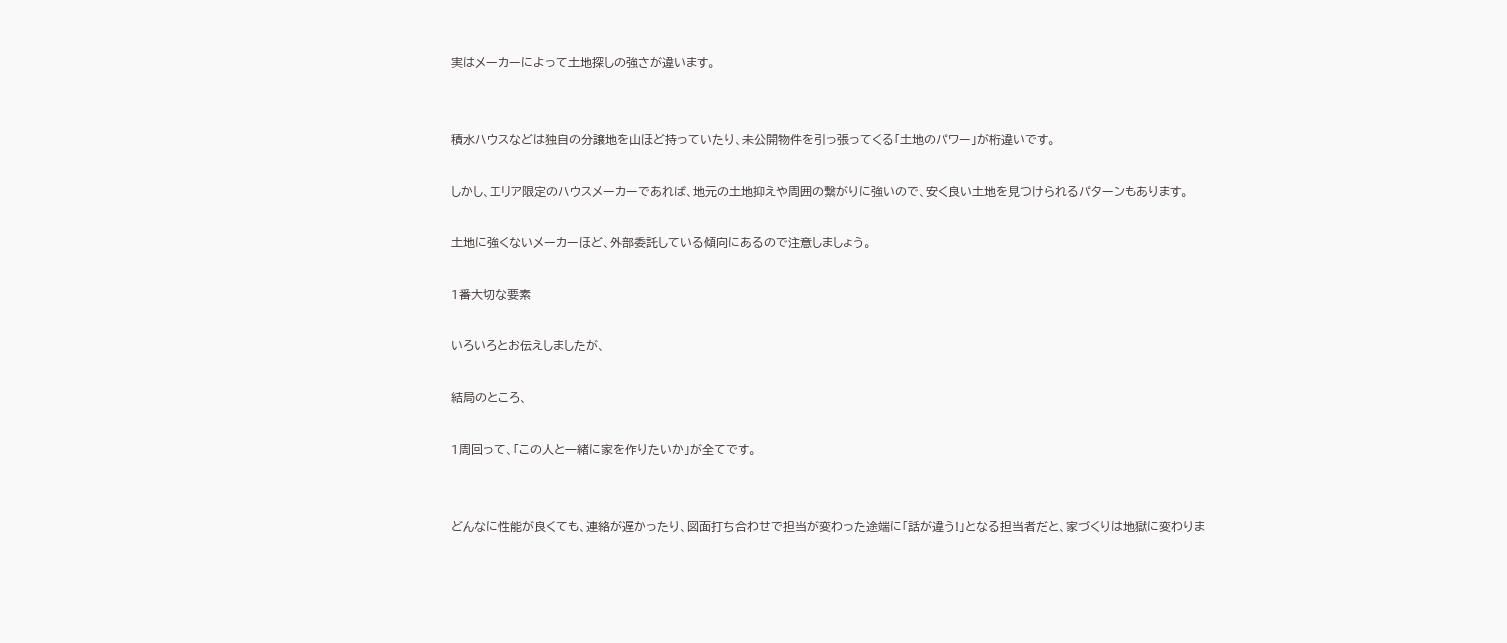実はメーカーによって土地探しの強さが違います。


積水ハウスなどは独自の分譲地を山ほど持っていたり、未公開物件を引っ張ってくる「土地のパワー」が桁違いです。

しかし、エリア限定のハウスメーカーであれば、地元の土地抑えや周囲の繋がりに強いので、安く良い土地を見つけられるパターンもあります。

土地に強くないメーカーほど、外部委託している傾向にあるので注意しましょう。

1番大切な要素

いろいろとお伝えしましたが、

結局のところ、

1周回って、「この人と一緒に家を作りたいか」が全てです。


どんなに性能が良くても、連絡が遅かったり、図面打ち合わせで担当が変わった途端に「話が違う!」となる担当者だと、家づくりは地獄に変わりま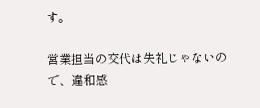す。

営業担当の交代は失礼じゃないので、違和感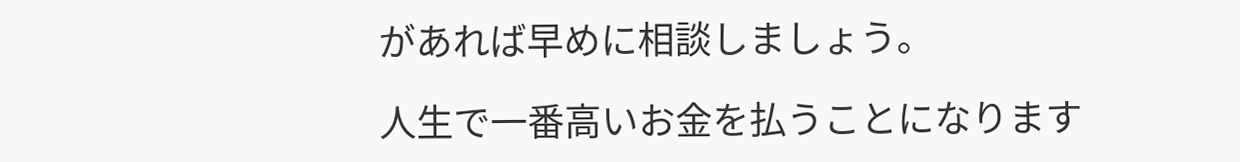があれば早めに相談しましょう。

人生で一番高いお金を払うことになります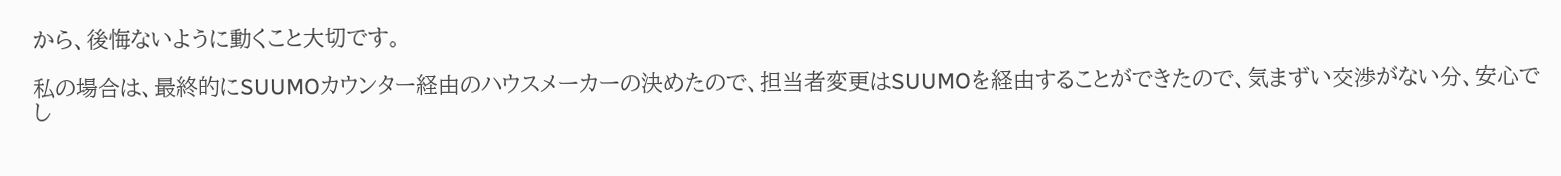から、後悔ないように動くこと大切です。

私の場合は、最終的にSUUMOカウンター経由のハウスメーカーの決めたので、担当者変更はSUUMOを経由することができたので、気まずい交渉がない分、安心でし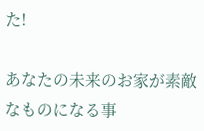た!

あなたの未来のお家が素敵なものになる事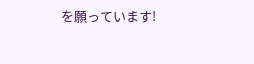を願っています!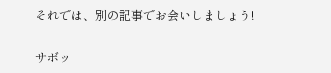それでは、別の記事でお会いしましょう!

サボッ